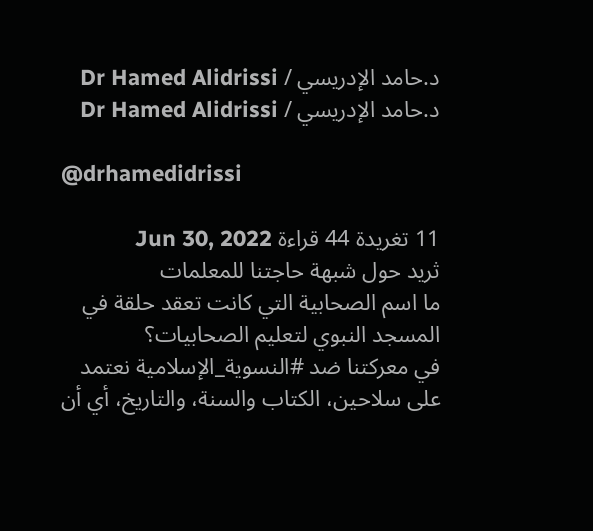د.حامد الإدريسي / Dr Hamed Alidrissi
د.حامد الإدريسي / Dr Hamed Alidrissi

@drhamedidrissi

11 تغريدة 44 قراءة Jun 30, 2022
ثريد حول شبهة حاجتنا للمعلمات
ما اسم الصحابية التي كانت تعقد حلقة في المسجد النبوي لتعليم الصحابيات؟
في معركتنا ضد #النسوية_الإسلامية نعتمد على سلاحين، الكتاب والسنة، والتاريخ، أي أن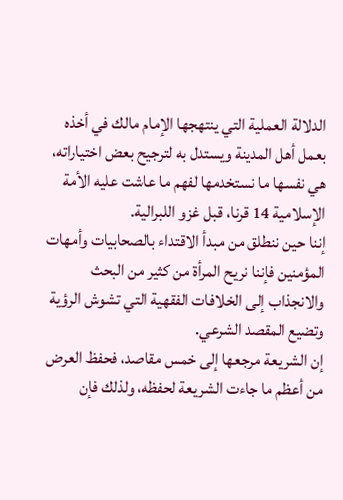الدلالة العملية التي ينتهجها الإمام مالك في أخذه بعمل أهل المدينة ويستدل به لترجيح بعض اختياراته،
هي نفسها ما نستخدمها لفهم ما عاشت عليه الأمة الإسلامية 14 قرنا، قبل غزو اللبرالية.
إننا حين ننطلق من مبدأ الاقتداء بالصحابيات وأمهات المؤمنين فإننا نريح المرأة من كثير من البحث والانجذاب إلى الخلافات الفقهية التي تشوش الرؤية وتضيع المقصد الشرعي.
إن الشريعة مرجعها إلى خمس مقاصد، فحفظ العرض من أعظم ما جاءت الشريعة لحفظه، ولذلك فإن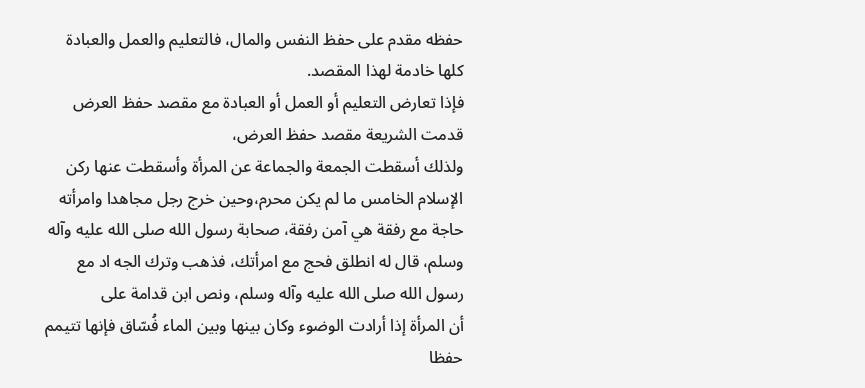حفظه مقدم على حفظ النفس والمال، فالتعليم والعمل والعبادة كلها خادمة لهذا المقصد.
فإذا تعارض التعليم أو العمل أو العبادة مع مقصد حفظ العرض قدمت الشريعة مقصد حفظ العرض،
ولذلك أسقطت الجمعة والجماعة عن المرأة وأسقطت عنها ركن الإسلام الخامس ما لم يكن محرم،وحين خرج رجل مجاهدا وامرأته حاجة مع رفقة هي آمن رفقة، صحابة رسول الله صلى الله عليه وآله وسلم، قال له انطلق فحج مع امرأتك، فذهب وترك الجه اد مع رسول الله صلى الله عليه وآله وسلم، ونص ابن قدامة على
أن المرأة إذا أرادت الوضوء وكان بينها وبين الماء فُسّاق فإنها تتيمم حفظا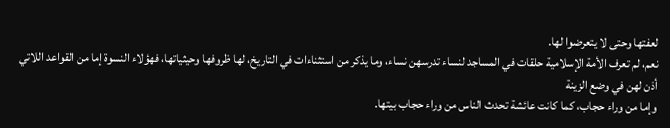لعفتها وحتى لا يتعرضوا لها.
نعم، لم تعرف الأمة الإسلامية حلقات في المساجد لنساء تدرسهن نساء، وما يذكر من استثناءات في التاريخ، لها ظروفها وحيثياتها، فهؤلاء النسوة إما من القواعد اللاتي أذن لهن في وضع الزينة
وإما من وراء حجاب، كما كانت عائشة تحدث الناس من وراء حجاب بيتها.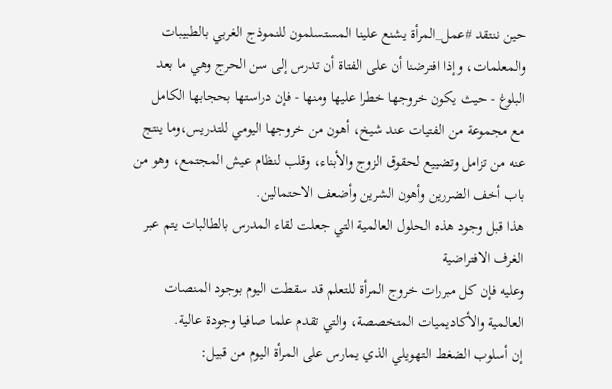حين ننتقد #عمل_المرأة يشنع علينا المستسلمون للنموذج الغربي بالطبيبات والمعلمات، وإذا افترضنا أن على الفتاة أن تدرس إلى سن الحرج وهي ما بعد البلوغ - حيث يكون خروجها خطرا عليها ومنها - فإن دراستها بحجابها الكامل
مع مجموعة من الفتيات عند شيخ، أهون من خروجها اليومي للتدريس،وما ينتج عنه من تزامل وتضييع لحقوق الزوج والأبناء، وقلب لنظام عيش المجتمع، وهو من باب أخف الضررين وأهون الشرين وأضعف الاحتمالين.
هذا قبل وجود هذه الحلول العالمية التي جعلت لقاء المدرس بالطالبات يتم عبر الغرف الافتراضية
وعليه فإن كل مبررات خروج المرأة للتعلم قد سقطت اليوم بوجود المنصات العالمية والأكاديميات المتخصصة، والتي تقدم علما صافيا وجودة عالية.
إن أسلوب الضغط التهويلي الذي يمارس على المرأة اليوم من قبيل: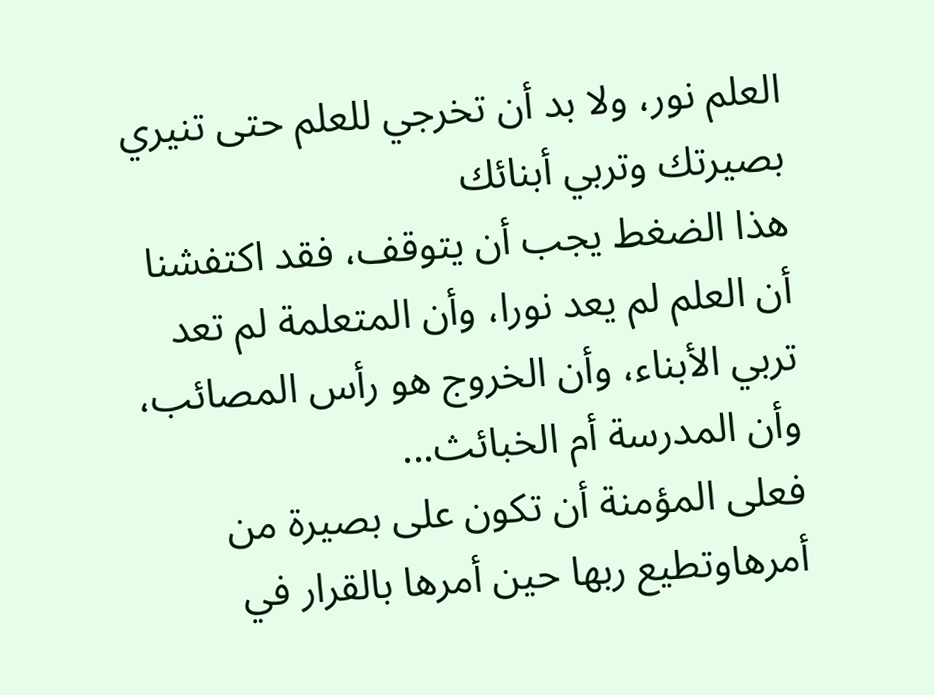العلم نور، ولا بد أن تخرجي للعلم حتى تنيري بصيرتك وتربي أبنائك
هذا الضغط يجب أن يتوقف، فقد اكتفشنا أن العلم لم يعد نورا، وأن المتعلمة لم تعد تربي الأبناء، وأن الخروج هو رأس المصائب، وأن المدرسة أم الخبائث...
فعلى المؤمنة أن تكون على بصيرة من أمرهاوتطيع ربها حين أمرها بالقرار في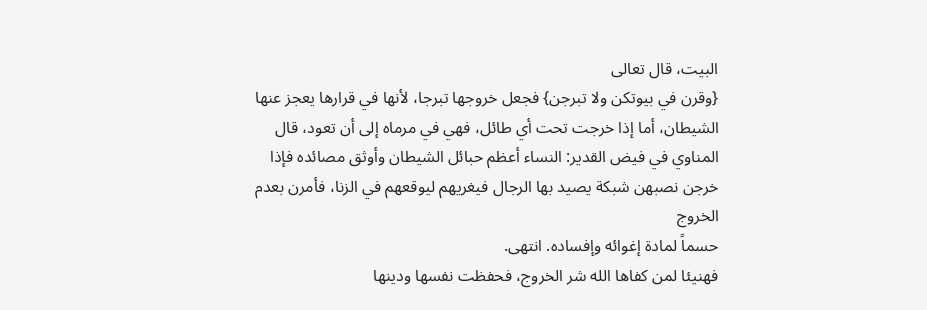البيت، قال تعالى
{وقرن في بيوتكن ولا تبرجن} فجعل خروجها تبرجا، لأنها في قرارها يعجز عنها الشيطان، أما إذا خرجت تحت أي طائل، فهي في مرماه إلى أن تعود، قال المناوي في فيض القدير: النساء أعظم حبائل الشيطان وأوثق مصائده فإذا خرجن نصبهن شبكة يصيد بها الرجال فيغريهم ليوقعهم في الزنا، فأمرن بعدم الخروج
حسماً لمادة إغوائه وإفساده. انتهى.
فهنيئا لمن كفاها الله شر الخروج، فحفظت نفسها ودينها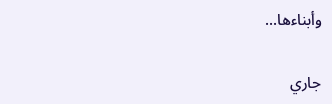وأبناءها...

جاري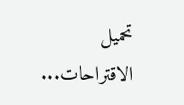تحميل الاقتراحات...